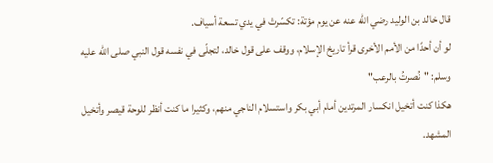قال خالد بن الوليد رضي الله عنه عن يوم مؤتة: تكسّرتْ في يدي تسعة أسياف.
لو أن أحدًا من الأمم الأخرى قرأ تاريخ الإسلام، ووقف على قول خالد، لتجلّى في نفسه قول النبي صلى الله عليه وسلم: "نُصرتُ بالرعب"
هكذا كنت أتخيل انكسار المرتدين أمام أبي بكر واستسلام الناجي منهم، وكثيرا ما كنت أنظر للوحة قيصر وأتخيل المشهد.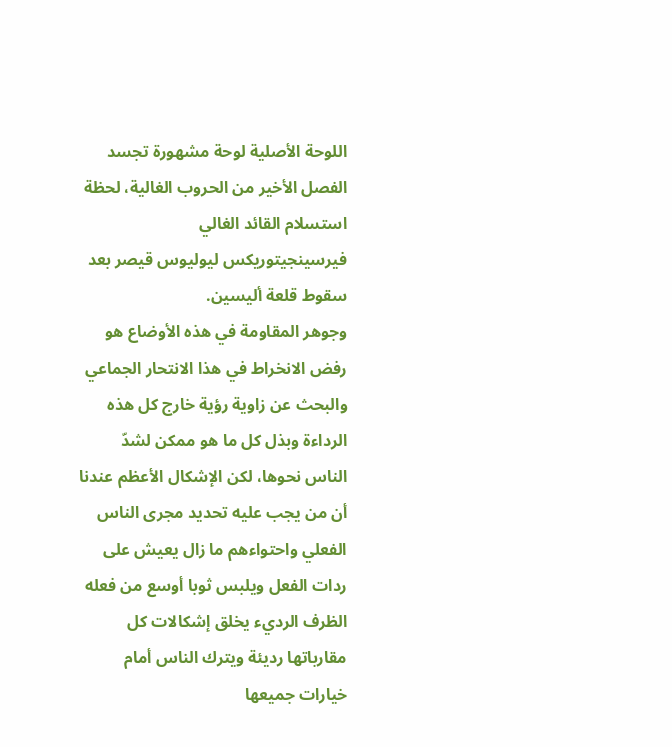اللوحة الأصلية لوحة مشهورة تجسد الفصل الأخير من الحروب الغالية، لحظة استسلام القائد الغالي فيرسينجيتوريكس ليوليوس قيصر بعد سقوط قلعة أليسين.
وجوهر المقاومة في هذه الأوضاع هو رفض الانخراط في هذا الانتحار الجماعي والبحث عن زاوية رؤية خارج كل هذه الرداءة وبذل كل ما هو ممكن لشدّ الناس نحوها، لكن الإشكال الأعظم عندنا أن من يجب عليه تحديد مجرى الناس الفعلي واحتواءهم ما زال يعيش على ردات الفعل ويلبس ثوبا أوسع من فعله
الظرف الرديء يخلق إشكالات كل مقارباتها رديئة ويترك الناس أمام خيارات جميعها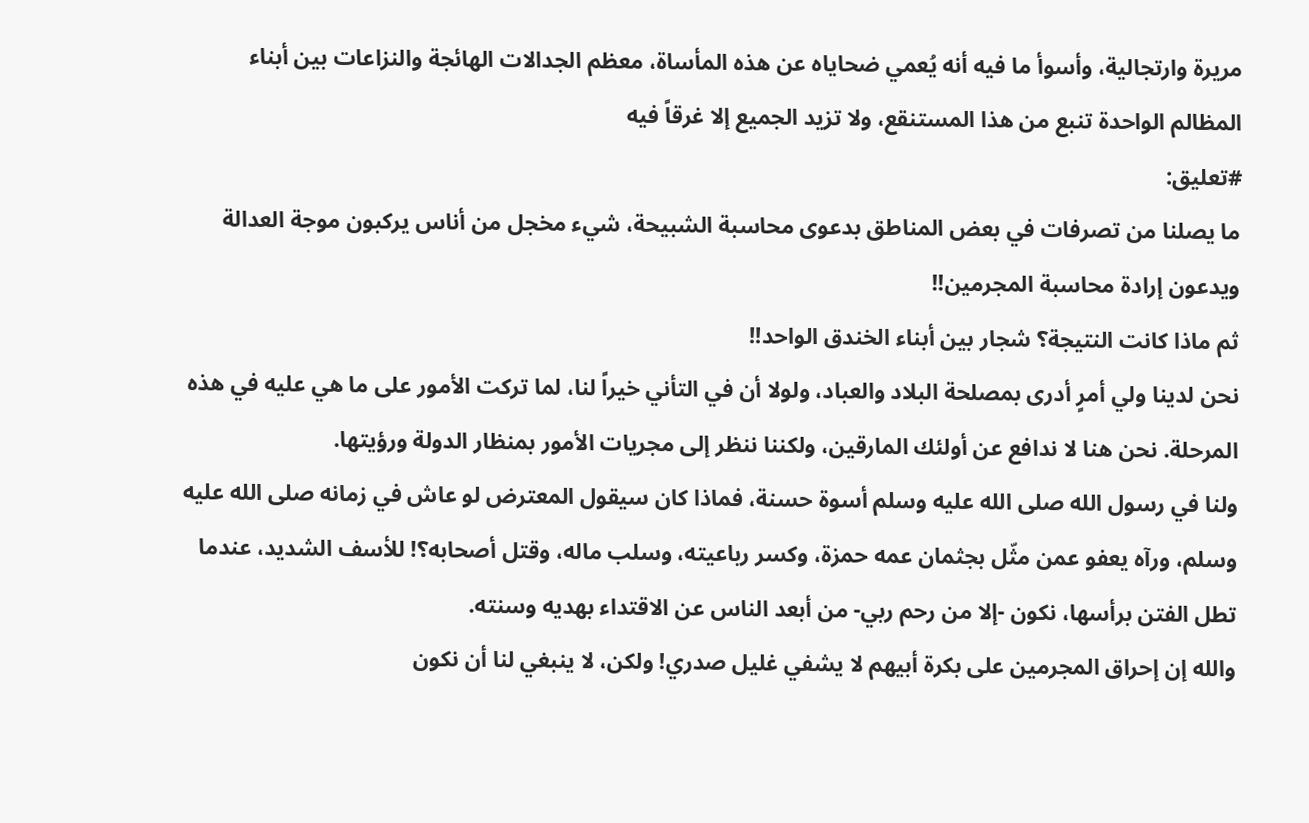مريرة وارتجالية، وأسوأ ما فيه أنه يُعمي ضحاياه عن هذه المأساة، معظم الجدالات الهائجة والنزاعات بين أبناء المظالم الواحدة تنبع من هذا المستنقع، ولا تزيد الجميع إلا غرقاً فيه
#تعليق:
ما يصلنا من تصرفات في بعض المناطق بدعوى محاسبة الشبيحة، شيء مخجل من أناس يركبون موجة العدالة ويدعون إرادة محاسبة المجرمين!!
ثم ماذا كانت النتيجة؟ شجار بين أبناء الخندق الواحد!!
نحن لدينا ولي أمرٍ أدرى بمصلحة البلاد والعباد، ولولا أن في التأني خيراً لنا، لما تركت الأمور على ما هي عليه في هذه المرحلة. نحن هنا لا ندافع عن أولئك المارقين، ولكننا ننظر إلى مجريات الأمور بمنظار الدولة ورؤيتها.
ولنا في رسول الله صلى الله عليه وسلم أسوة حسنة، فماذا كان سيقول المعترض لو عاش في زمانه صلى الله عليه وسلم، ورآه يعفو عمن مثّل بجثمان عمه حمزة، وكسر رباعيته، وسلب ماله، وقتل أصحابه؟! للأسف الشديد، عندما تطل الفتن برأسها، نكون -إلا من رحم ربي- من أبعد الناس عن الاقتداء بهديه وسنته.
والله إن إحراق المجرمين على بكرة أبيهم لا يشفي غليل صدري! ولكن، لا ينبغي لنا أن نكون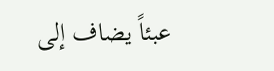عبئاً يضاف إلى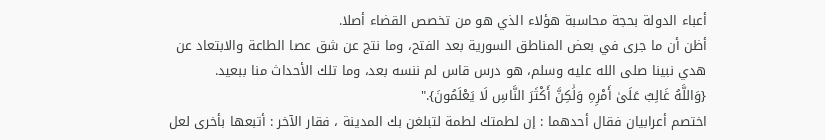أعباء الدولة بحجة محاسبة هؤلاء الذي هو من تخصص القضاء أصلا.
أظن أن ما جرى في بعض المناطق السورية بعد الفتح، وما نتج عن شق عصا الطاعة والابتعاد عن هدي نبينا صلى الله عليه وسلم، هو درس قاس لم ننسه بعد، وما تلك الأحداث منا ببعيد.
{وَاللَّهُ غَالِبٌ عَلَىٰ أَمْرِهِ وَلَٰكِنَّ أَكْثَرَ النَّاسِ لَا يَعْلَمُونَ}."
اختصم أعرابيان فقال أحدهما : إن لطمتك لطمة لتبلغن بك المدينة ، فقار الآخر : أتبعها بأخرى لعل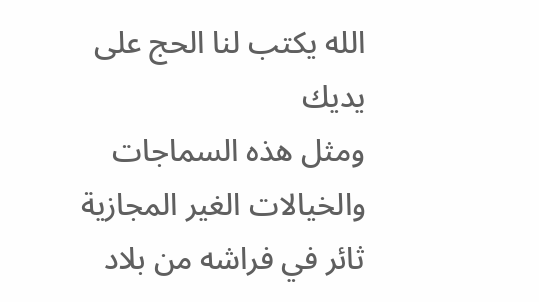الله يكتب لنا الحج على يديك
ومثل هذه السماجات والخيالات الغير المجازية ثائر في فراشه من بلاد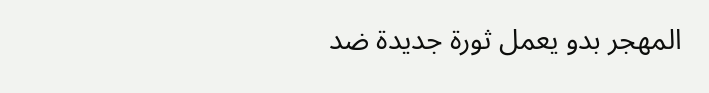المهجر بدو يعمل ثورة جديدة ضد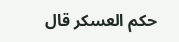حكم العسكر قال